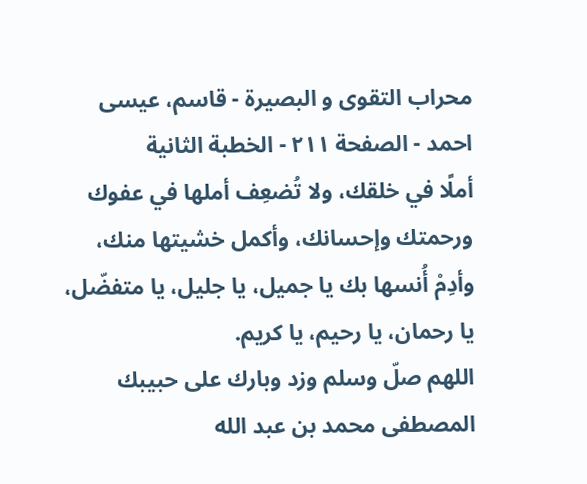محراب التقوى و البصيرة - قاسم، عيسى احمد - الصفحة ٢١١ - الخطبة الثانية
أملًا في خلقك، ولا تُضعِف أملها في عفوك ورحمتك وإحسانك، وأكمل خشيتها منك، وأدِمْ أُنسها بك يا جميل، يا جليل، يا متفضّل، يا رحمان، يا رحيم، يا كريم.
اللهم صلّ وسلم وزد وبارك على حبيبك المصطفى محمد بن عبد الله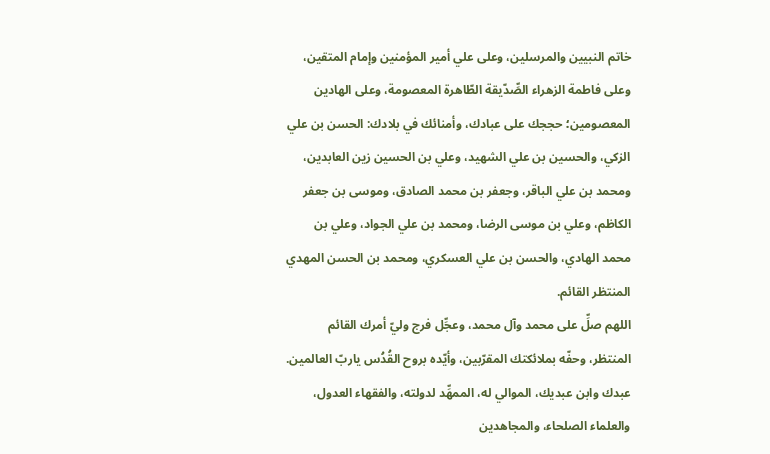خاتم النبيين والمرسلين، وعلى علي أمير المؤمنين وإمام المتقين، وعلى فاطمة الزهراء الصِّدّيقة الطّاهرة المعصومة، وعلى الهادين المعصومين؛ حججك على عبادك، وأمنائك في بلادك: الحسن بن علي الزكي، والحسين بن علي الشهيد، وعلي بن الحسين زين العابدين، ومحمد بن علي الباقر، وجعفر بن محمد الصادق، وموسى بن جعفر الكاظم، وعلي بن موسى الرضا، ومحمد بن علي الجواد، وعلي بن محمد الهادي، والحسن بن علي العسكري، ومحمد بن الحسن المهدي المنتظر القائم.
اللهم صلِّ على محمد وآل محمد، وعجِّل فرج وليّ أمرك القائم المنتظر، وحفّه بملائكتك المقرّبين، وأيّده بروح القُدُس ياربّ العالمين.
عبدك وابن عبديك، الموالي له، الممهِّد لدولته، والفقهاء العدول، والعلماء الصلحاء، والمجاهدين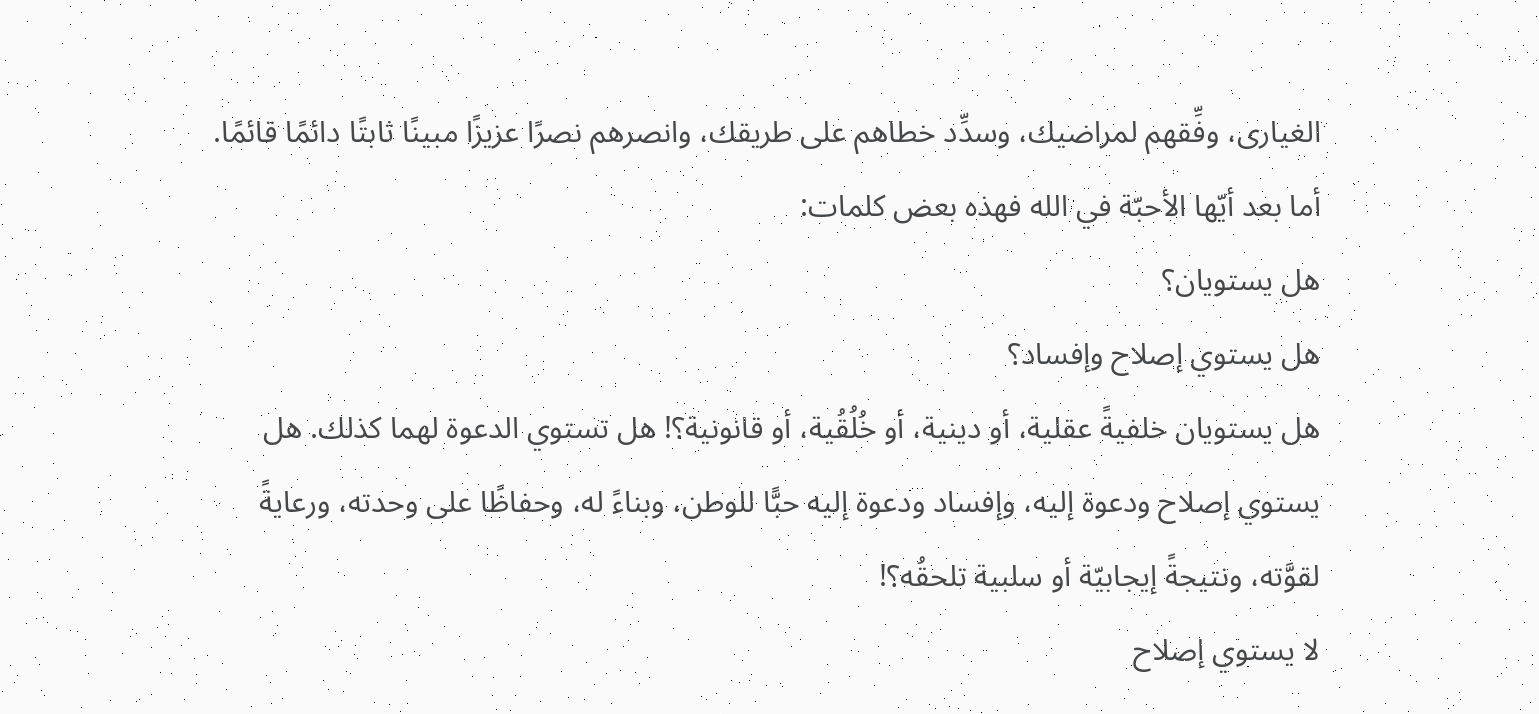الغيارى، وفِّقهم لمراضيك، وسدِّد خطاهم على طريقك، وانصرهم نصرًا عزيزًا مبينًا ثابتًا دائمًا قائمًا.
أما بعد أيّها الأحبّة في الله فهذه بعض كلمات:
هل يستويان؟
هل يستوي إصلاح وإفساد؟
هل يستويان خلفيةً عقلية، أو دينية، أو خُلُقُية، أو قانونية؟! هل تستوي الدعوة لهما كذلك. هل يستوي إصلاح ودعوة إليه، وإفساد ودعوة إليه حبًّا للوطن، وبناءً له، وحفاظًا على وحدته، ورعايةً لقوَّته، ونتيجةً إيجابيّة أو سلبية تلحقُه؟!
لا يستوي إصلاح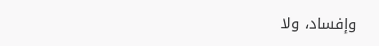وإفساد، ولا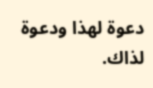دعوة لهذا ودعوة لذاك.